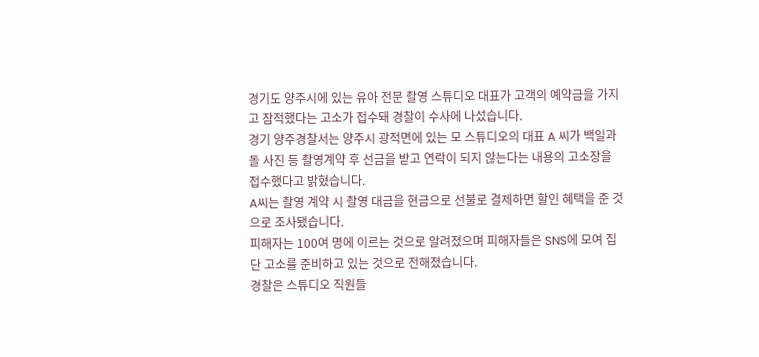경기도 양주시에 있는 유아 전문 촬영 스튜디오 대표가 고객의 예약금을 가지고 잠적했다는 고소가 접수돼 경찰이 수사에 나섰습니다.
경기 양주경찰서는 양주시 광적면에 있는 모 스튜디오의 대표 A 씨가 백일과 돌 사진 등 촬영계약 후 선금을 받고 연락이 되지 않는다는 내용의 고소장을 접수했다고 밝혔습니다.
A씨는 촬영 계약 시 촬영 대금을 현금으로 선불로 결제하면 할인 혜택을 준 것으로 조사됐습니다.
피해자는 100여 명에 이르는 것으로 알려졌으며 피해자들은 SNS에 모여 집단 고소를 준비하고 있는 것으로 전해졌습니다.
경찰은 스튜디오 직원들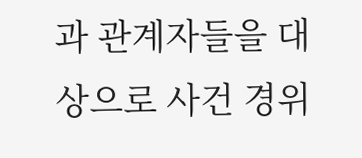과 관계자들을 대상으로 사건 경위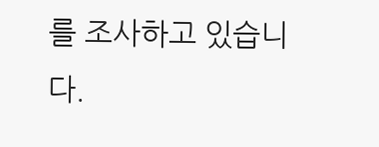를 조사하고 있습니다.